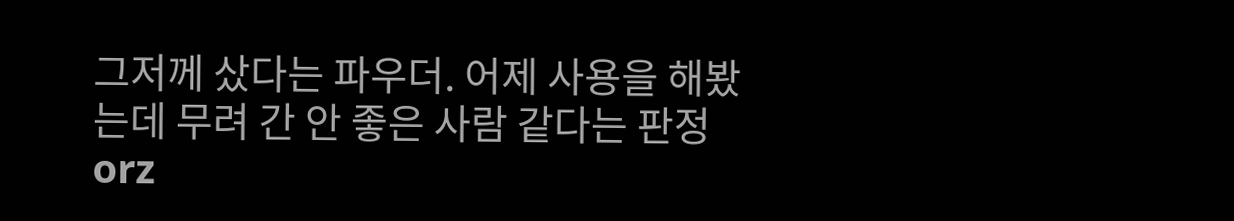그저께 샀다는 파우더. 어제 사용을 해봤는데 무려 간 안 좋은 사람 같다는 판정orz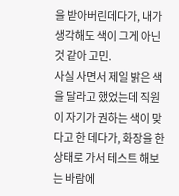을 받아버린데다가, 내가 생각해도 색이 그게 아닌 것 같아 고민.
사실 사면서 제일 밝은 색을 달라고 했었는데 직원이 자기가 권하는 색이 맞다고 한 데다가, 화장을 한 상태로 가서 테스트 해보는 바람에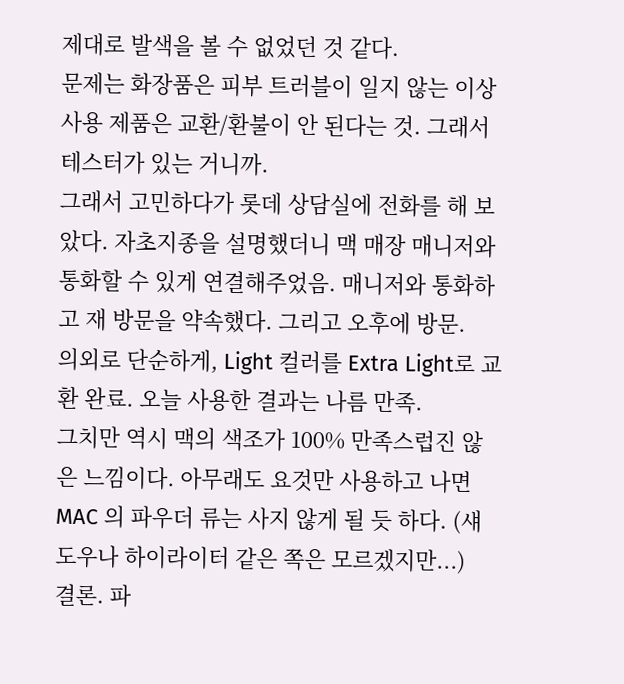제대로 발색을 볼 수 없었던 것 같다.
문제는 화장품은 피부 트러블이 일지 않는 이상 사용 제품은 교환/환불이 안 된다는 것. 그래서 테스터가 있는 거니까.
그래서 고민하다가 롯데 상담실에 전화를 해 보았다. 자초지종을 설명했더니 맥 매장 매니저와 통화할 수 있게 연결해주었음. 매니저와 통화하고 재 방문을 약속했다. 그리고 오후에 방문.
의외로 단순하게, Light 컬러를 Extra Light로 교환 완료. 오늘 사용한 결과는 나름 만족.
그치만 역시 맥의 색조가 100% 만족스럽진 않은 느낌이다. 아무래도 요것만 사용하고 나면 MAC 의 파우더 류는 사지 않게 될 듯 하다. (섀도우나 하이라이터 같은 쪽은 모르겠지만...)
결론. 파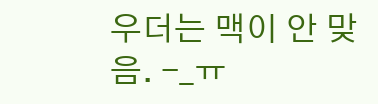우더는 맥이 안 맞음. -_ㅠ